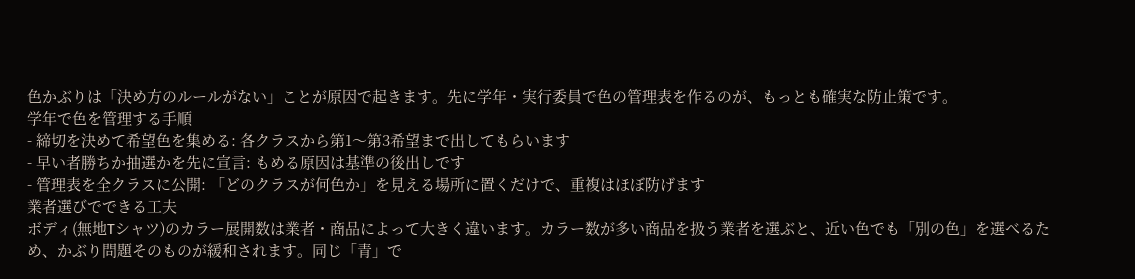色かぶりは「決め方のルールがない」ことが原因で起きます。先に学年・実行委員で色の管理表を作るのが、もっとも確実な防止策です。
学年で色を管理する手順
- 締切を決めて希望色を集める: 各クラスから第1〜第3希望まで出してもらいます
- 早い者勝ちか抽選かを先に宣言: もめる原因は基準の後出しです
- 管理表を全クラスに公開: 「どのクラスが何色か」を見える場所に置くだけで、重複はほぼ防げます
業者選びでできる工夫
ボディ(無地Tシャツ)のカラー展開数は業者・商品によって大きく違います。カラー数が多い商品を扱う業者を選ぶと、近い色でも「別の色」を選べるため、かぶり問題そのものが緩和されます。同じ「青」で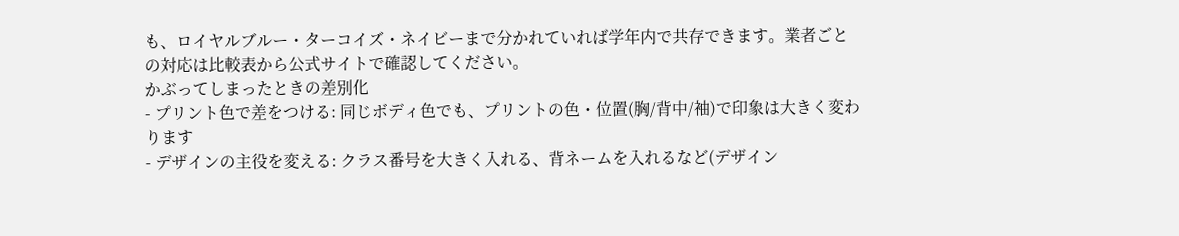も、ロイヤルブルー・ターコイズ・ネイビーまで分かれていれば学年内で共存できます。業者ごとの対応は比較表から公式サイトで確認してください。
かぶってしまったときの差別化
- プリント色で差をつける: 同じボディ色でも、プリントの色・位置(胸/背中/袖)で印象は大きく変わります
- デザインの主役を変える: クラス番号を大きく入れる、背ネームを入れるなど(デザイン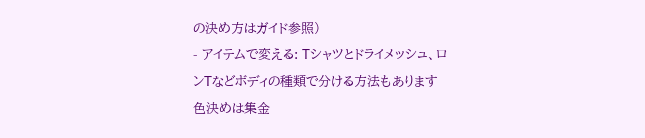の決め方はガイド参照)
- アイテムで変える: Tシャツとドライメッシュ、ロンTなどボディの種類で分ける方法もあります
色決めは集金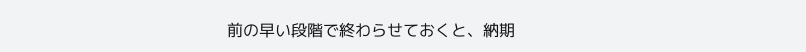前の早い段階で終わらせておくと、納期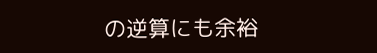の逆算にも余裕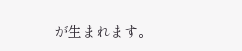が生まれます。